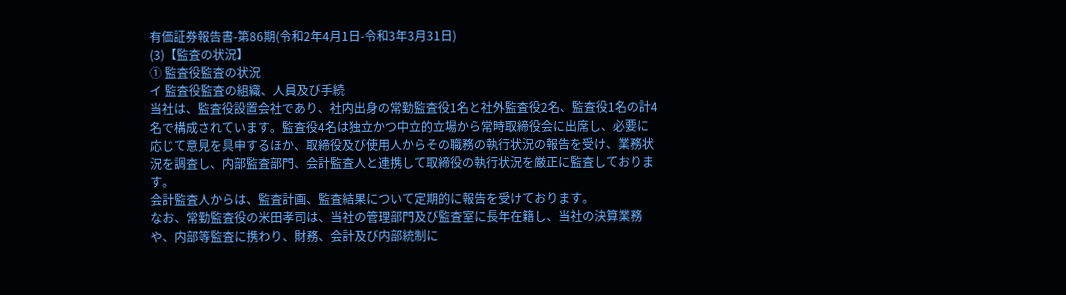有価証券報告書-第86期(令和2年4月1日-令和3年3月31日)
(3)【監査の状況】
① 監査役監査の状況
イ 監査役監査の組織、人員及び手続
当社は、監査役設置会社であり、社内出身の常勤監査役1名と社外監査役2名、監査役1名の計4名で構成されています。監査役4名は独立かつ中立的立場から常時取締役会に出席し、必要に応じて意見を具申するほか、取締役及び使用人からその職務の執行状況の報告を受け、業務状況を調査し、内部監査部門、会計監査人と連携して取締役の執行状況を厳正に監査しております。
会計監査人からは、監査計画、監査結果について定期的に報告を受けております。
なお、常勤監査役の米田孝司は、当社の管理部門及び監査室に長年在籍し、当社の決算業務や、内部等監査に携わり、財務、会計及び内部統制に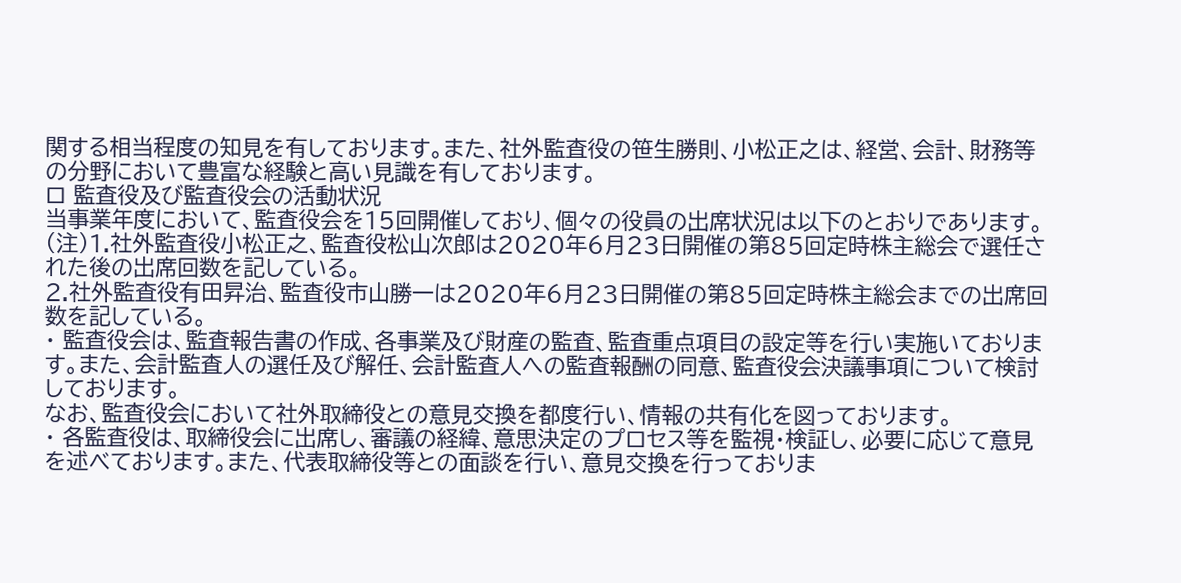関する相当程度の知見を有しております。また、社外監査役の笹生勝則、小松正之は、経営、会計、財務等の分野において豊富な経験と高い見識を有しております。
ロ 監査役及び監査役会の活動状況
当事業年度において、監査役会を15回開催しており、個々の役員の出席状況は以下のとおりであります。
(注)1.社外監査役小松正之、監査役松山次郎は2020年6月23日開催の第85回定時株主総会で選任された後の出席回数を記している。
2.社外監査役有田昇治、監査役市山勝一は2020年6月23日開催の第85回定時株主総会までの出席回数を記している。
・ 監査役会は、監査報告書の作成、各事業及び財産の監査、監査重点項目の設定等を行い実施いております。また、会計監査人の選任及び解任、会計監査人への監査報酬の同意、監査役会決議事項について検討しております。
なお、監査役会において社外取締役との意見交換を都度行い、情報の共有化を図っております。
・ 各監査役は、取締役会に出席し、審議の経緯、意思決定のプロセス等を監視・検証し、必要に応じて意見を述べております。また、代表取締役等との面談を行い、意見交換を行っておりま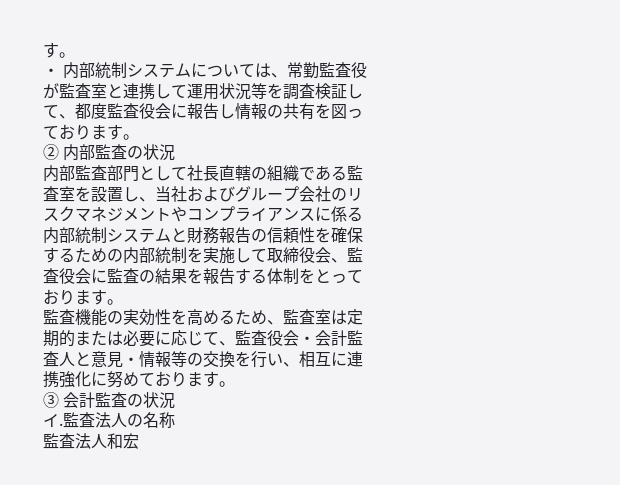す。
・ 内部統制システムについては、常勤監査役が監査室と連携して運用状況等を調査検証して、都度監査役会に報告し情報の共有を図っております。
② 内部監査の状況
内部監査部門として社長直轄の組織である監査室を設置し、当社およびグループ会社のリスクマネジメントやコンプライアンスに係る内部統制システムと財務報告の信頼性を確保するための内部統制を実施して取締役会、監査役会に監査の結果を報告する体制をとっております。
監査機能の実効性を高めるため、監査室は定期的または必要に応じて、監査役会・会計監査人と意見・情報等の交換を行い、相互に連携強化に努めております。
③ 会計監査の状況
イ.監査法人の名称
監査法人和宏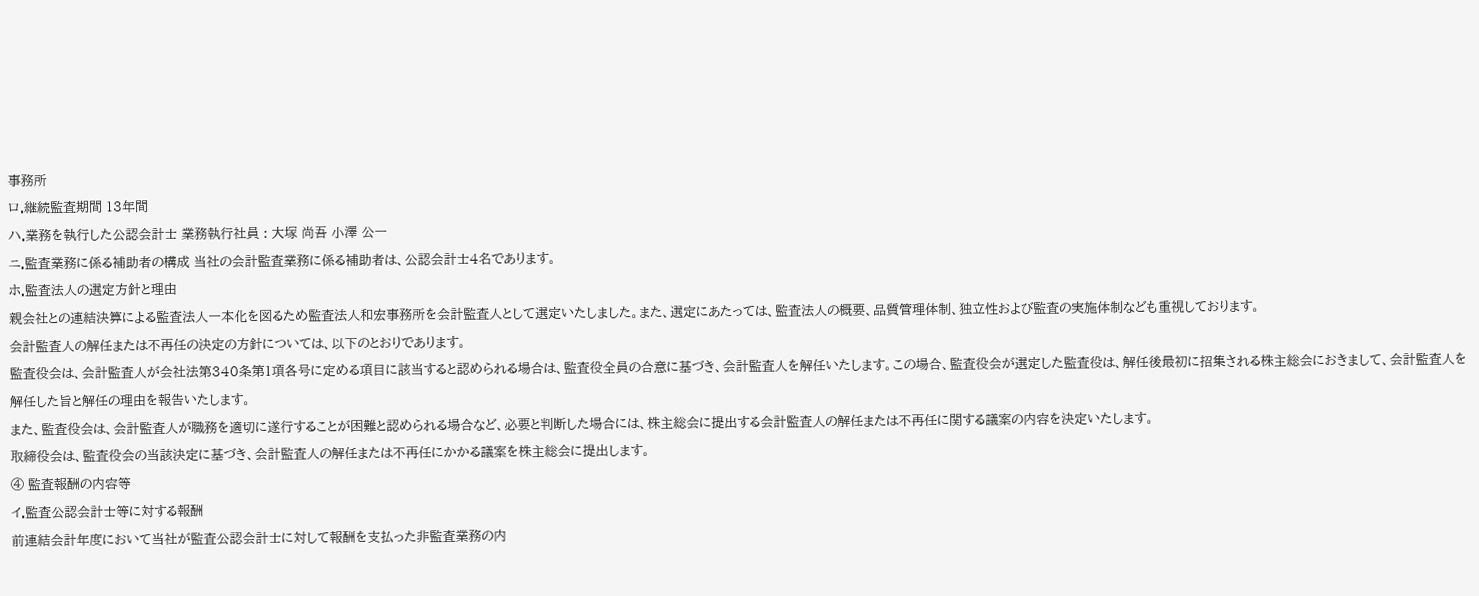事務所
ロ.継続監査期間 13年間
ハ.業務を執行した公認会計士 業務執行社員 : 大塚 尚吾 小澤 公一
ニ.監査業務に係る補助者の構成 当社の会計監査業務に係る補助者は、公認会計士4名であります。
ホ.監査法人の選定方針と理由
親会社との連結決算による監査法人一本化を図るため監査法人和宏事務所を会計監査人として選定いたしました。また、選定にあたっては、監査法人の概要、品質管理体制、独立性および監査の実施体制なども重視しております。
会計監査人の解任または不再任の決定の方針については、以下のとおりであります。
監査役会は、会計監査人が会社法第340条第1項各号に定める項目に該当すると認められる場合は、監査役全員の合意に基づき、会計監査人を解任いたします。この場合、監査役会が選定した監査役は、解任後最初に招集される株主総会におきまして、会計監査人を解任した旨と解任の理由を報告いたします。
また、監査役会は、会計監査人が職務を適切に遂行することが困難と認められる場合など、必要と判断した場合には、株主総会に提出する会計監査人の解任または不再任に関する議案の内容を決定いたします。
取締役会は、監査役会の当該決定に基づき、会計監査人の解任または不再任にかかる議案を株主総会に提出します。
④ 監査報酬の内容等
イ.監査公認会計士等に対する報酬
前連結会計年度において当社が監査公認会計士に対して報酬を支払った非監査業務の内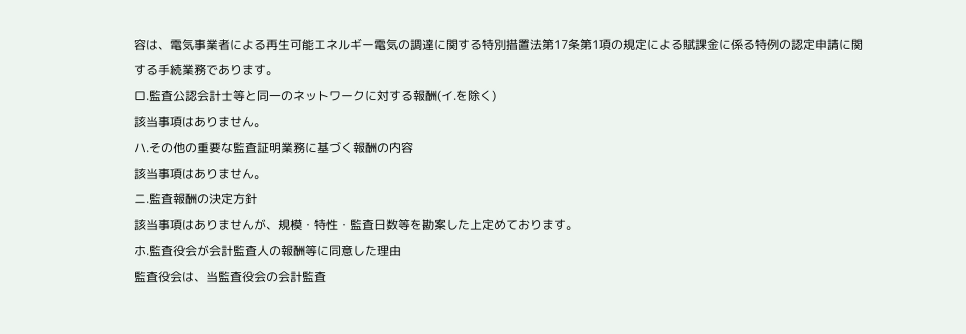容は、電気事業者による再生可能エネルギー電気の調達に関する特別措置法第17条第1項の規定による賦課金に係る特例の認定申請に関する手続業務であります。
ロ.監査公認会計士等と同一のネットワークに対する報酬(イ.を除く)
該当事項はありません。
ハ.その他の重要な監査証明業務に基づく報酬の内容
該当事項はありません。
ニ.監査報酬の決定方針
該当事項はありませんが、規模・特性・監査日数等を勘案した上定めております。
ホ.監査役会が会計監査人の報酬等に同意した理由
監査役会は、当監査役会の会計監査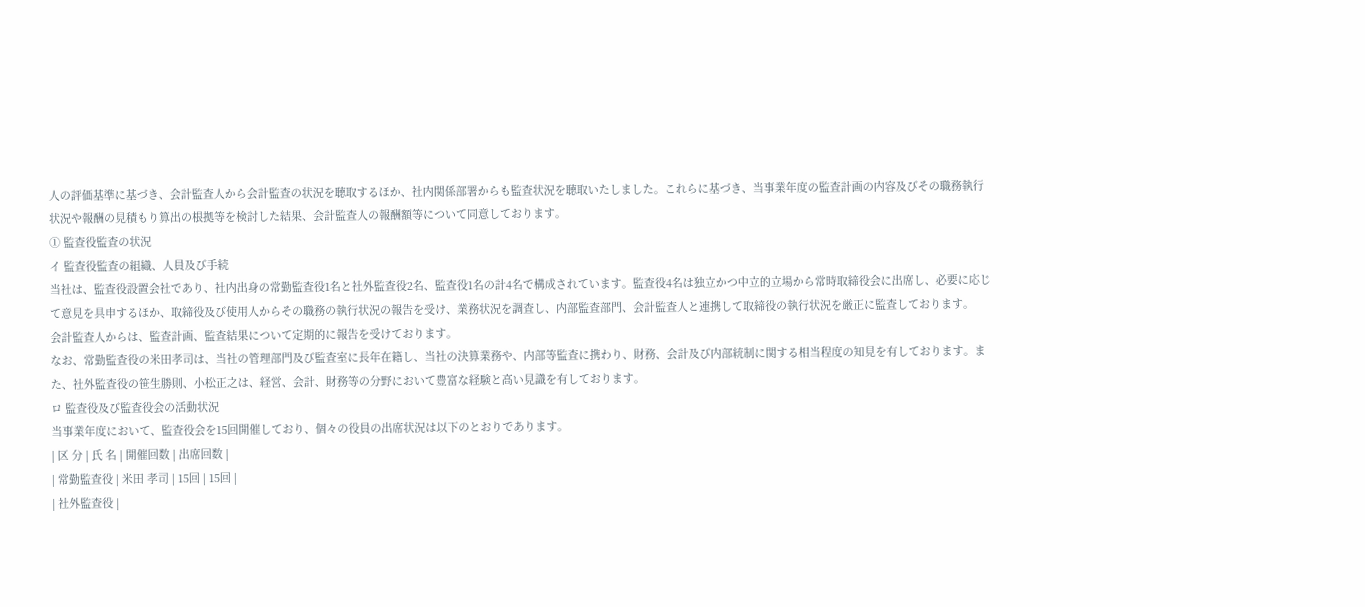人の評価基準に基づき、会計監査人から会計監査の状況を聴取するほか、社内関係部署からも監査状況を聴取いたしました。これらに基づき、当事業年度の監査計画の内容及びその職務執行状況や報酬の見積もり算出の根拠等を検討した結果、会計監査人の報酬額等について同意しております。
① 監査役監査の状況
イ 監査役監査の組織、人員及び手続
当社は、監査役設置会社であり、社内出身の常勤監査役1名と社外監査役2名、監査役1名の計4名で構成されています。監査役4名は独立かつ中立的立場から常時取締役会に出席し、必要に応じて意見を具申するほか、取締役及び使用人からその職務の執行状況の報告を受け、業務状況を調査し、内部監査部門、会計監査人と連携して取締役の執行状況を厳正に監査しております。
会計監査人からは、監査計画、監査結果について定期的に報告を受けております。
なお、常勤監査役の米田孝司は、当社の管理部門及び監査室に長年在籍し、当社の決算業務や、内部等監査に携わり、財務、会計及び内部統制に関する相当程度の知見を有しております。また、社外監査役の笹生勝則、小松正之は、経営、会計、財務等の分野において豊富な経験と高い見識を有しております。
ロ 監査役及び監査役会の活動状況
当事業年度において、監査役会を15回開催しており、個々の役員の出席状況は以下のとおりであります。
| 区 分 | 氏 名 | 開催回数 | 出席回数 |
| 常勤監査役 | 米田 孝司 | 15回 | 15回 |
| 社外監査役 |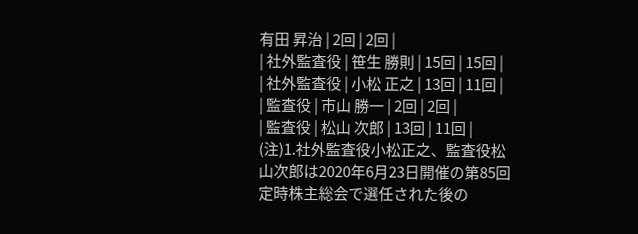有田 昇治 | 2回 | 2回 |
| 社外監査役 | 笹生 勝則 | 15回 | 15回 |
| 社外監査役 | 小松 正之 | 13回 | 11回 |
| 監査役 | 市山 勝一 | 2回 | 2回 |
| 監査役 | 松山 次郎 | 13回 | 11回 |
(注)1.社外監査役小松正之、監査役松山次郎は2020年6月23日開催の第85回定時株主総会で選任された後の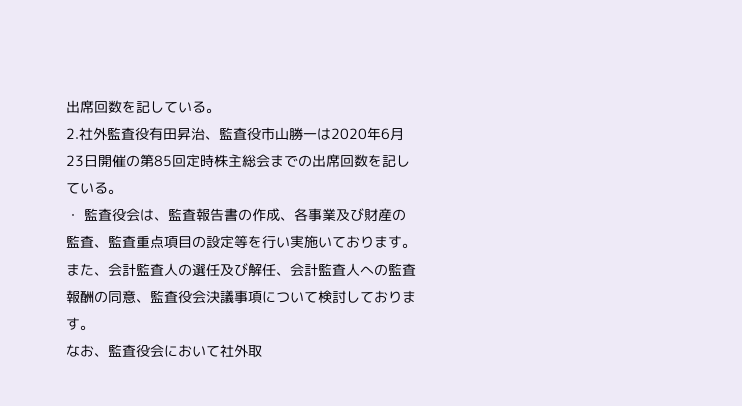出席回数を記している。
2.社外監査役有田昇治、監査役市山勝一は2020年6月23日開催の第85回定時株主総会までの出席回数を記している。
・ 監査役会は、監査報告書の作成、各事業及び財産の監査、監査重点項目の設定等を行い実施いております。また、会計監査人の選任及び解任、会計監査人への監査報酬の同意、監査役会決議事項について検討しております。
なお、監査役会において社外取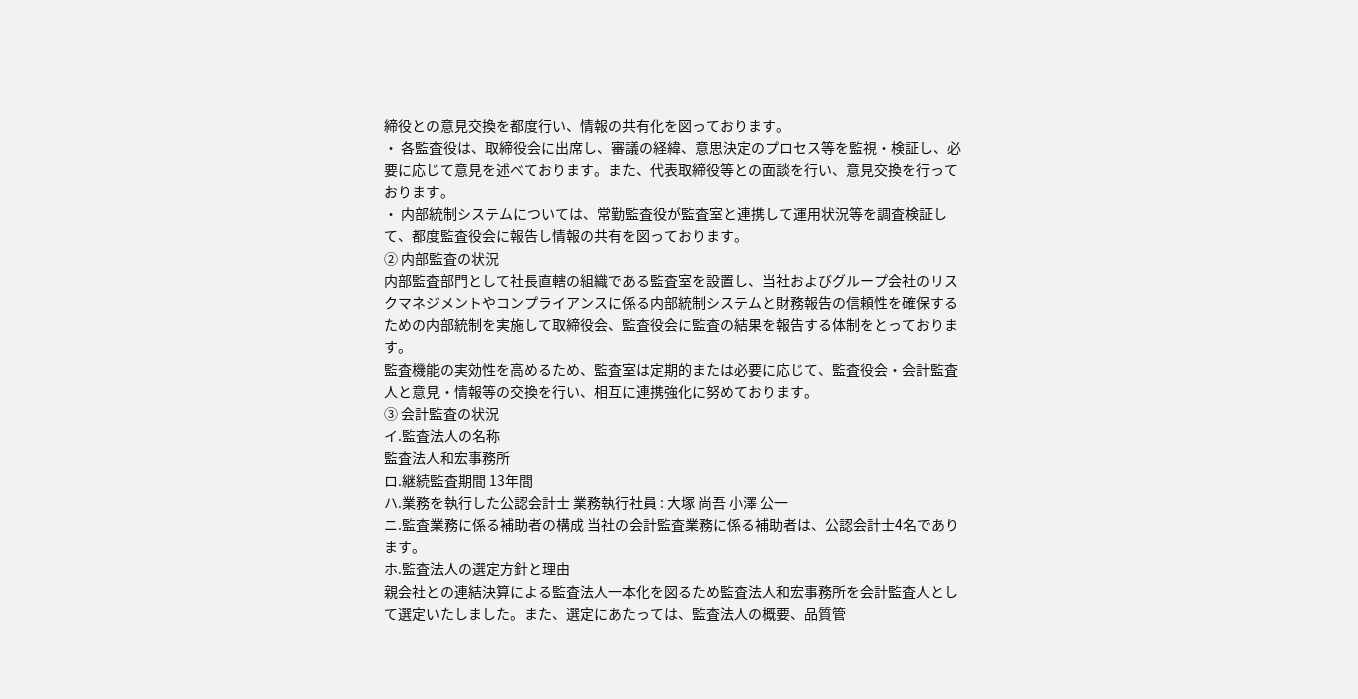締役との意見交換を都度行い、情報の共有化を図っております。
・ 各監査役は、取締役会に出席し、審議の経緯、意思決定のプロセス等を監視・検証し、必要に応じて意見を述べております。また、代表取締役等との面談を行い、意見交換を行っております。
・ 内部統制システムについては、常勤監査役が監査室と連携して運用状況等を調査検証して、都度監査役会に報告し情報の共有を図っております。
② 内部監査の状況
内部監査部門として社長直轄の組織である監査室を設置し、当社およびグループ会社のリスクマネジメントやコンプライアンスに係る内部統制システムと財務報告の信頼性を確保するための内部統制を実施して取締役会、監査役会に監査の結果を報告する体制をとっております。
監査機能の実効性を高めるため、監査室は定期的または必要に応じて、監査役会・会計監査人と意見・情報等の交換を行い、相互に連携強化に努めております。
③ 会計監査の状況
イ.監査法人の名称
監査法人和宏事務所
ロ.継続監査期間 13年間
ハ.業務を執行した公認会計士 業務執行社員 : 大塚 尚吾 小澤 公一
ニ.監査業務に係る補助者の構成 当社の会計監査業務に係る補助者は、公認会計士4名であります。
ホ.監査法人の選定方針と理由
親会社との連結決算による監査法人一本化を図るため監査法人和宏事務所を会計監査人として選定いたしました。また、選定にあたっては、監査法人の概要、品質管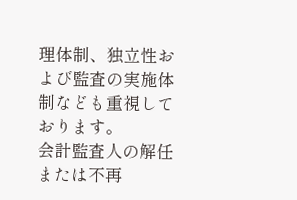理体制、独立性および監査の実施体制なども重視しております。
会計監査人の解任または不再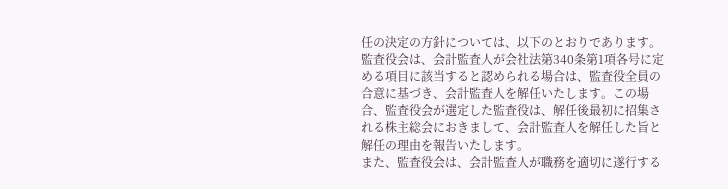任の決定の方針については、以下のとおりであります。
監査役会は、会計監査人が会社法第340条第1項各号に定める項目に該当すると認められる場合は、監査役全員の合意に基づき、会計監査人を解任いたします。この場合、監査役会が選定した監査役は、解任後最初に招集される株主総会におきまして、会計監査人を解任した旨と解任の理由を報告いたします。
また、監査役会は、会計監査人が職務を適切に遂行する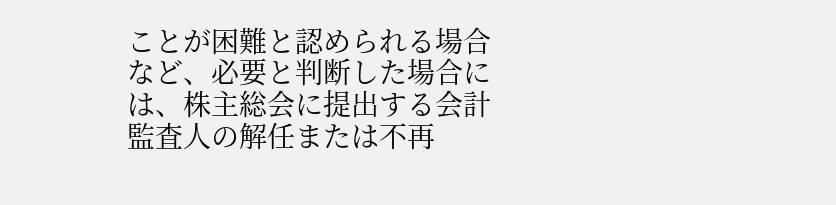ことが困難と認められる場合など、必要と判断した場合には、株主総会に提出する会計監査人の解任または不再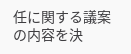任に関する議案の内容を決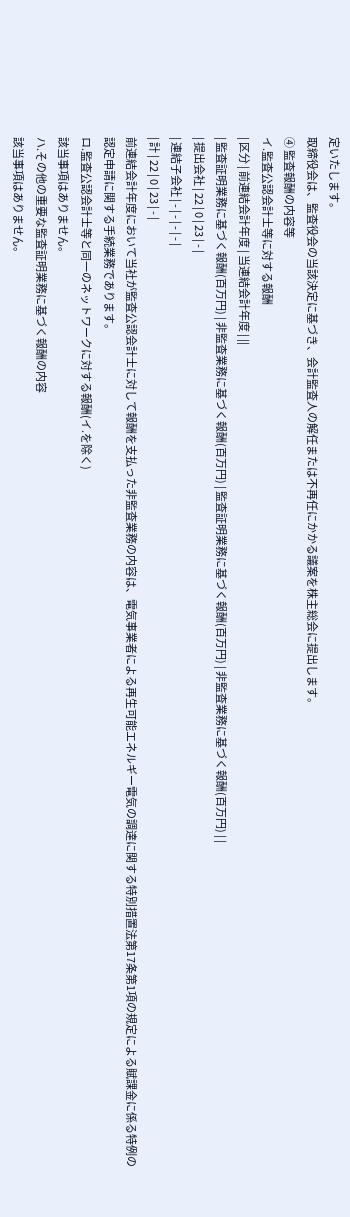定いたします。
取締役会は、監査役会の当該決定に基づき、会計監査人の解任または不再任にかかる議案を株主総会に提出します。
④ 監査報酬の内容等
イ.監査公認会計士等に対する報酬
| 区分 | 前連結会計年度 | 当連結会計年度 | ||
| 監査証明業務に基づく報酬(百万円) | 非監査業務に基づく報酬(百万円) | 監査証明業務に基づく報酬(百万円) | 非監査業務に基づく報酬(百万円) | |
| 提出会社 | 22 | 0 | 23 | - |
| 連結子会社 | - | - | - | - |
| 計 | 22 | 0 | 23 | - |
前連結会計年度において当社が監査公認会計士に対して報酬を支払った非監査業務の内容は、電気事業者による再生可能エネルギー電気の調達に関する特別措置法第17条第1項の規定による賦課金に係る特例の認定申請に関する手続業務であります。
ロ.監査公認会計士等と同一のネットワークに対する報酬(イ.を除く)
該当事項はありません。
ハ.その他の重要な監査証明業務に基づく報酬の内容
該当事項はありません。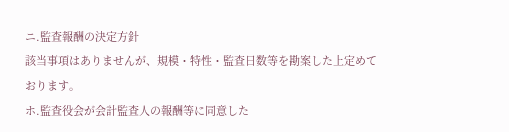ニ.監査報酬の決定方針
該当事項はありませんが、規模・特性・監査日数等を勘案した上定めております。
ホ.監査役会が会計監査人の報酬等に同意した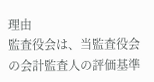理由
監査役会は、当監査役会の会計監査人の評価基準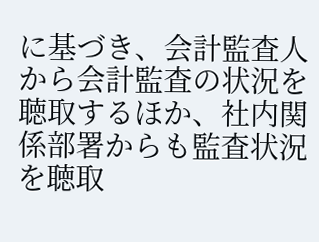に基づき、会計監査人から会計監査の状況を聴取するほか、社内関係部署からも監査状況を聴取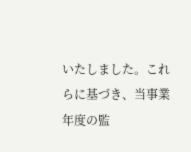いたしました。これらに基づき、当事業年度の監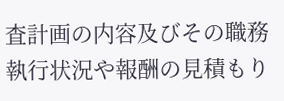査計画の内容及びその職務執行状況や報酬の見積もり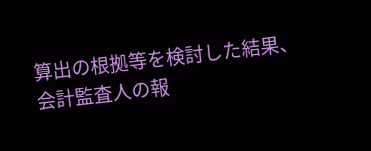算出の根拠等を検討した結果、会計監査人の報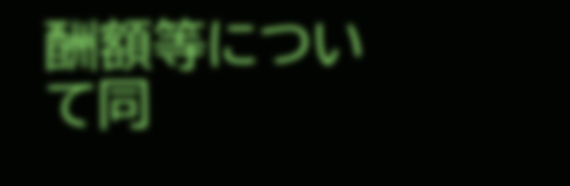酬額等について同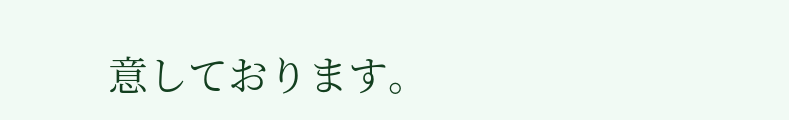意しております。